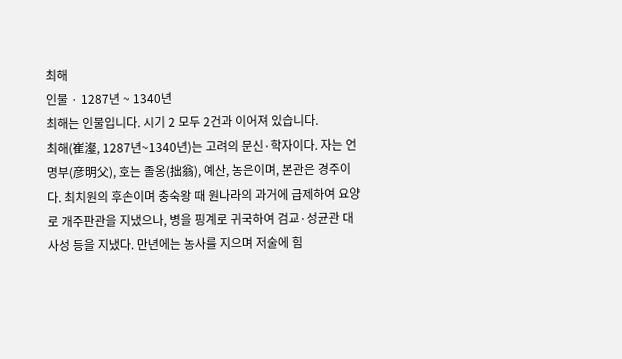최해
인물 · 1287년 ~ 1340년
최해는 인물입니다. 시기 2 모두 2건과 이어져 있습니다.
최해(崔瀣, 1287년~1340년)는 고려의 문신·학자이다. 자는 언명부(彦明父), 호는 졸옹(拙翁), 예산, 농은이며, 본관은 경주이다. 최치원의 후손이며 충숙왕 때 원나라의 과거에 급제하여 요양로 개주판관을 지냈으나, 병을 핑계로 귀국하여 검교·성균관 대사성 등을 지냈다. 만년에는 농사를 지으며 저술에 힘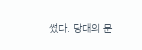썼다. 당대의 문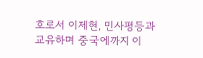호로서 이제현, 민사평등과 교유하며 중국에까지 이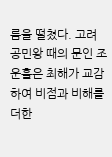름을 떨쳤다. 고려 공민왕 때의 문인 조운흘은 최해가 교감하여 비점과 비해를 더한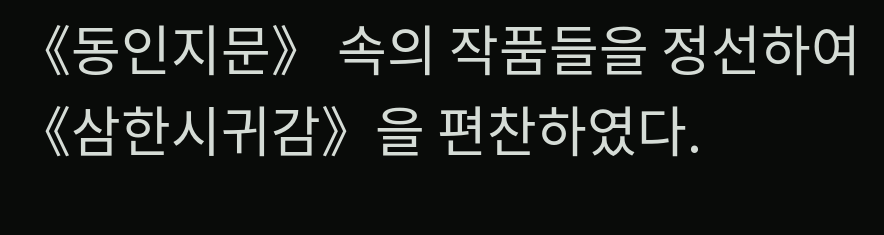《동인지문》 속의 작품들을 정선하여 《삼한시귀감》을 편찬하였다.